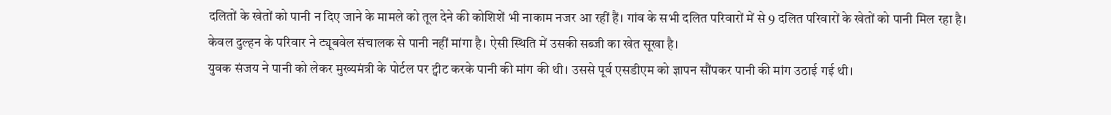दलितों के खेतों को पानी न दिए जाने के मामले को तूल देने की कोशिशें भी नाकाम नजर आ रहीं हैं। गांव के सभी दलित परिवारों में से 9 दलित परिवारों के खेतों को पानी मिल रहा है। केवल दुल्हन के परिवार ने ट्यूबवेल संचालक से पानी नहीं मांगा है। ऐसी स्थिति में उसकी सब्जी का खेत सूखा है।
युवक संजय ने पानी को लेकर मुख्यमंत्री के पोर्टल पर ट्वीट करके पानी की मांग की थी। उससे पूर्व एसडीएम को ज्ञापन सौंपकर पानी की मांग उठाई गई थी।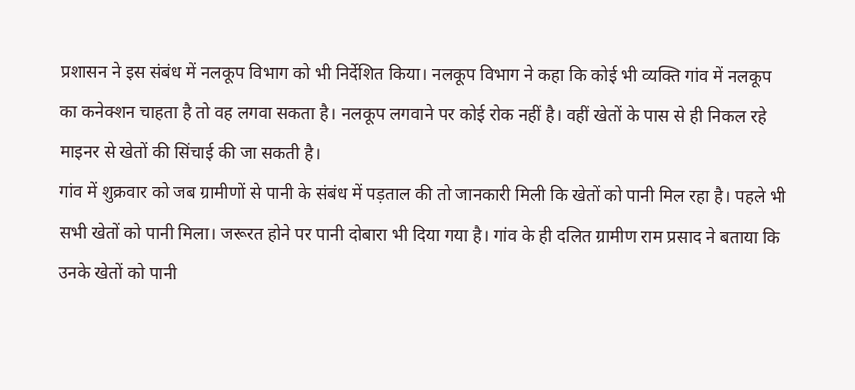प्रशासन ने इस संबंध में नलकूप विभाग को भी निर्देशित किया। नलकूप विभाग ने कहा कि कोई भी व्यक्ति गांव में नलकूप का कनेक्शन चाहता है तो वह लगवा सकता है। नलकूप लगवाने पर कोई रोक नहीं है। वहीं खेतों के पास से ही निकल रहे माइनर से खेतों की सिंचाई की जा सकती है।
गांव में शुक्रवार को जब ग्रामीणों से पानी के संबंध में पड़ताल की तो जानकारी मिली कि खेतों को पानी मिल रहा है। पहले भी सभी खेतों को पानी मिला। जरूरत होने पर पानी दोबारा भी दिया गया है। गांव के ही दलित ग्रामीण राम प्रसाद ने बताया कि उनके खेतों को पानी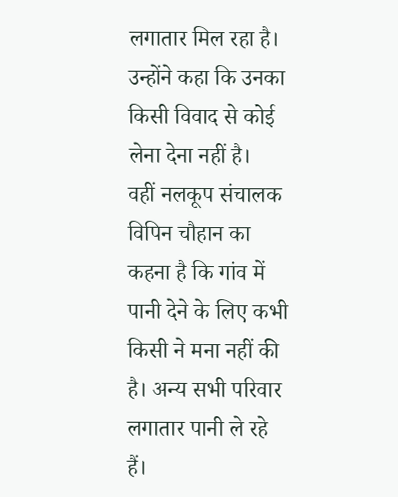लगातार मिल रहा है। उन्होंने कहा कि उनका किसी विवाद से कोई लेना देना नहीं है।
वहीं नलकूप संचालक विपिन चौहान का कहना है कि गांव में पानी देने के लिए कभी किसी ने मना नहीं की है। अन्य सभी परिवार लगातार पानी ले रहे हैं।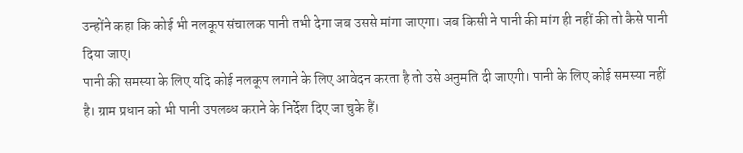उन्होंने कहा कि कोई भी नलकूप संचालक पानी तभी देगा जब उससे मांगा जाएगा। जब किसी ने पानी की मांग ही नहीं की तो कैसे पानी दिया जाए।
पानी की समस्या के लिए यदि कोई नलकूप लगाने के लिए आवेदन करता है तो उसे अनुमति दी जाएगी। पानी के लिए कोई समस्या नहीं है। ग्राम प्रधान को भी पानी उपलब्ध कराने के निर्देश दिए जा चुके हैं।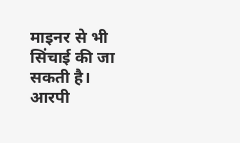माइनर से भी सिंचाई की जा सकती है। आरपी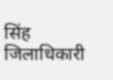सिंह जिलाधिकारी